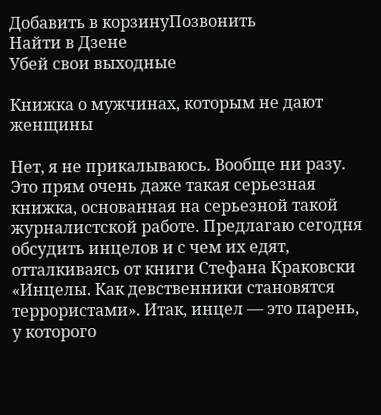Добавить в корзинуПозвонить
Найти в Дзене
Убей свои выходные

Книжка о мужчинах, которым не дают женщины

Нет, я не прикалываюсь. Вообще ни разу. Это прям очень даже такая серьезная книжка, основанная на серьезной такой журналистской работе. Предлагаю сегодня обсудить инцелов и с чем их едят, отталкиваясь от книги Стефана Краковски «Инцелы. Как девственники становятся террористами». Итак, инцел — это парень, у которого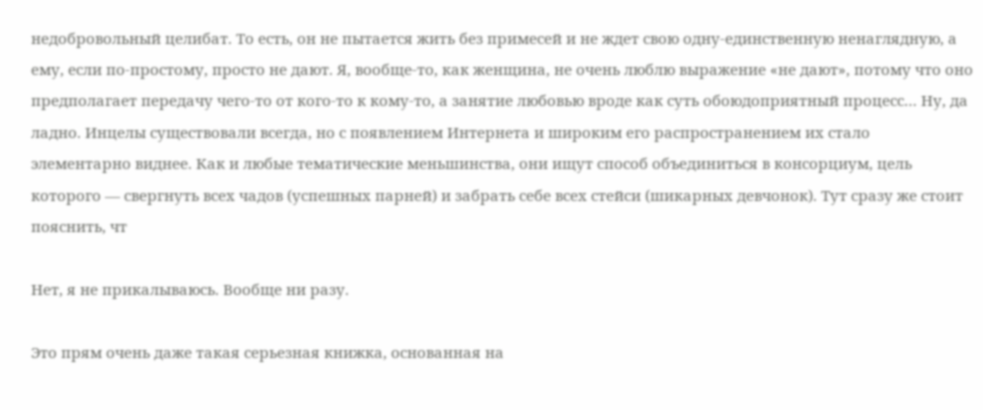недобровольный целибат. То есть, он не пытается жить без примесей и не ждет свою одну-единственную ненаглядную, а ему, если по-простому, просто не дают. Я, вообще-то, как женщина, не очень люблю выражение «не дают», потому что оно предполагает передачу чего-то от кого-то к кому-то, а занятие любовью вроде как суть обоюдоприятный процесс… Ну, да ладно. Инцелы существовали всегда, но с появлением Интернета и широким его распространением их стало элементарно виднее. Как и любые тематические меньшинства, они ищут способ объединиться в консорциум, цель которого — свергнуть всех чадов (успешных парней) и забрать себе всех стейси (шикарных девчонок). Тут сразу же стоит пояснить, чт

Нет, я не прикалываюсь. Вообще ни разу.

Это прям очень даже такая серьезная книжка, основанная на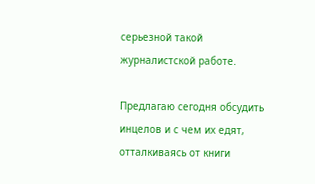серьезной такой журналистской работе.

Предлагаю сегодня обсудить инцелов и с чем их едят, отталкиваясь от книги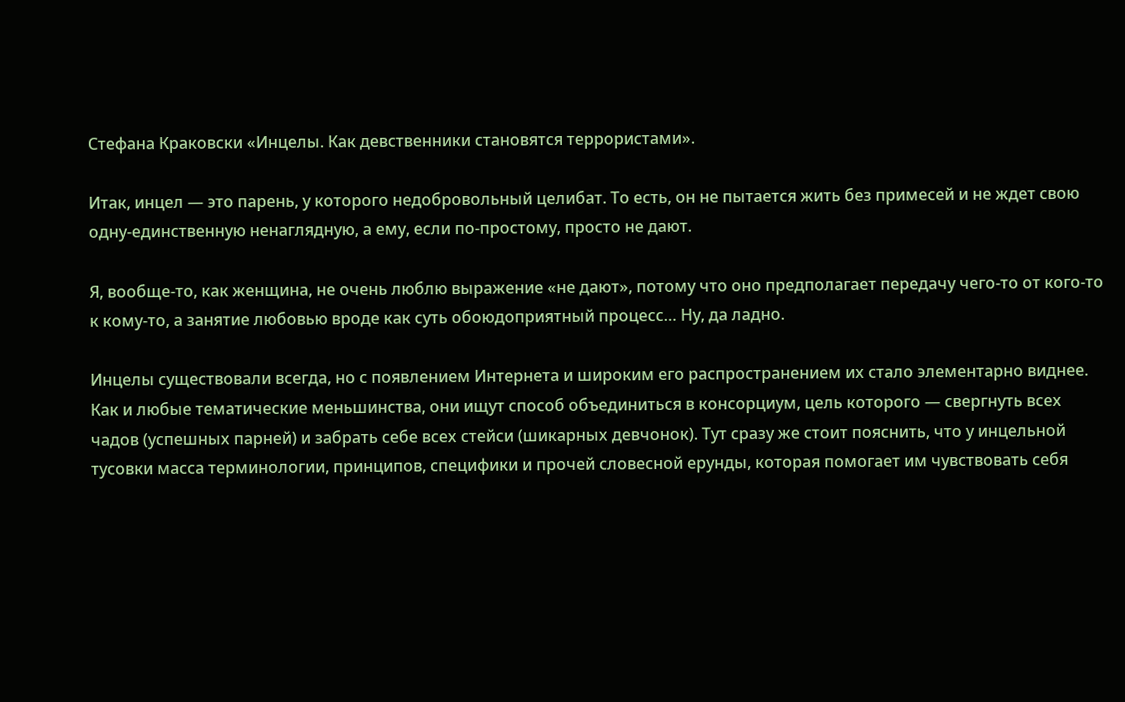Стефана Краковски «Инцелы. Как девственники становятся террористами».

Итак, инцел — это парень, у которого недобровольный целибат. То есть, он не пытается жить без примесей и не ждет свою одну-единственную ненаглядную, а ему, если по-простому, просто не дают.

Я, вообще-то, как женщина, не очень люблю выражение «не дают», потому что оно предполагает передачу чего-то от кого-то к кому-то, а занятие любовью вроде как суть обоюдоприятный процесс… Ну, да ладно.

Инцелы существовали всегда, но с появлением Интернета и широким его распространением их стало элементарно виднее. Как и любые тематические меньшинства, они ищут способ объединиться в консорциум, цель которого — свергнуть всех чадов (успешных парней) и забрать себе всех стейси (шикарных девчонок). Тут сразу же стоит пояснить, что у инцельной тусовки масса терминологии, принципов, специфики и прочей словесной ерунды, которая помогает им чувствовать себя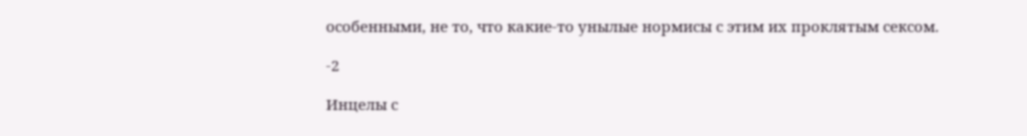особенными, не то, что какие-то унылые нормисы с этим их проклятым сексом.

-2

Инцелы с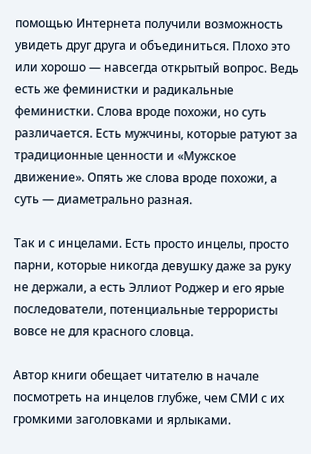помощью Интернета получили возможность увидеть друг друга и объединиться. Плохо это или хорошо — навсегда открытый вопрос. Ведь есть же феминистки и радикальные феминистки. Слова вроде похожи, но суть различается. Есть мужчины, которые ратуют за традиционные ценности и «Мужское движение». Опять же слова вроде похожи, а суть — диаметрально разная.

Так и с инцелами. Есть просто инцелы, просто парни, которые никогда девушку даже за руку не держали, а есть Эллиот Роджер и его ярые последователи, потенциальные террористы вовсе не для красного словца.

Автор книги обещает читателю в начале посмотреть на инцелов глубже, чем СМИ с их громкими заголовками и ярлыками.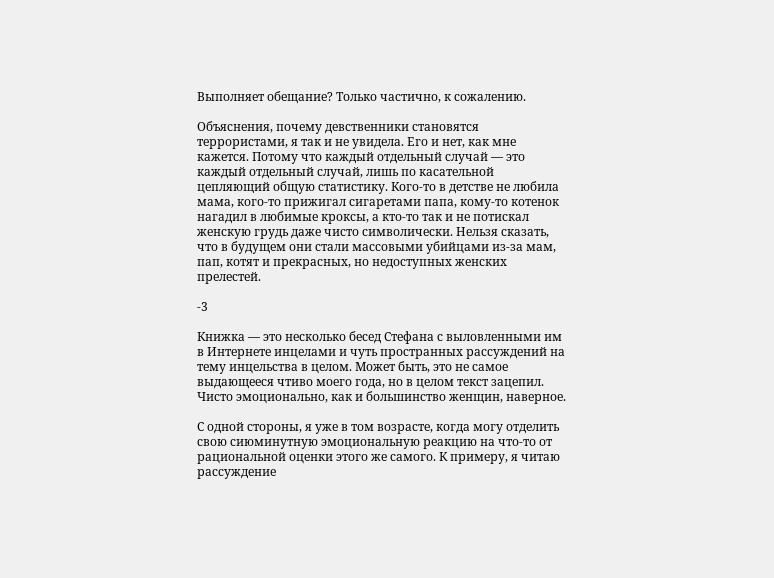Выполняет обещание? Только частично, к сожалению.

Объяснения, почему девственники становятся террористами, я так и не увидела. Его и нет, как мне кажется. Потому что каждый отдельный случай — это каждый отдельный случай, лишь по касательной цепляющий общую статистику. Кого-то в детстве не любила мама, кого-то прижигал сигаретами папа, кому-то котенок нагадил в любимые кроксы, а кто-то так и не потискал женскую грудь даже чисто символически. Нельзя сказать, что в будущем они стали массовыми убийцами из-за мам, пап, котят и прекрасных, но недоступных женских прелестей.

-3

Книжка — это несколько бесед Стефана с выловленными им в Интернете инцелами и чуть пространных рассуждений на тему инцельства в целом. Может быть, это не самое выдающееся чтиво моего года, но в целом текст зацепил. Чисто эмоционально, как и большинство женщин, наверное.

С одной стороны, я уже в том возрасте, когда могу отделить свою сиюминутную эмоциональную реакцию на что-то от рациональной оценки этого же самого. К примеру, я читаю рассуждение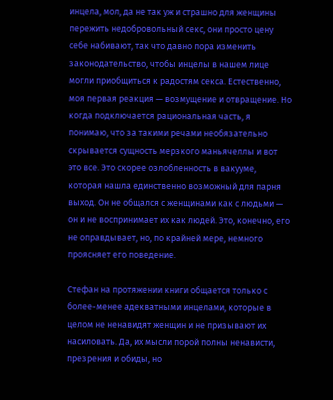инцела, мол, да не так уж и страшно для женщины пережить недобровольный секс, они просто цену себе набивают, так что давно пора изменить законодательство, чтобы инцелы в нашем лице могли приобщиться к радостям секса. Естественно, моя первая реакция — возмущение и отвращение. Но когда подключается рациональная часть, я понимаю, что за такими речами необязательно скрывается сущность мерзкого маньячеллы и вот это все. Это скорее озлобленность в вакууме, которая нашла единственно возможный для парня выход. Он не общался с женщинами как с людьми — он и не воспринимает их как людей. Это, конечно, его не оправдывает, но, по крайней мере, немного проясняет его поведение.

Стефан на протяжении книги общается только с более-менее адекватными инцелами, которые в целом не ненавидят женщин и не призывают их насиловать. Да, их мысли порой полны ненависти, презрения и обиды, но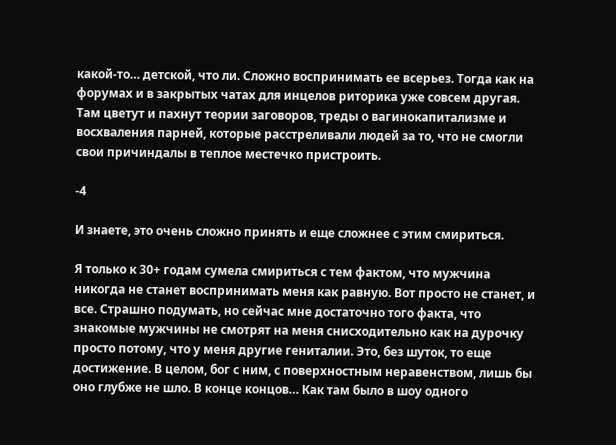какой-то… детской, что ли. Сложно воспринимать ее всерьез. Тогда как на форумах и в закрытых чатах для инцелов риторика уже совсем другая. Там цветут и пахнут теории заговоров, треды о вагинокапитализме и восхваления парней, которые расстреливали людей за то, что не смогли свои причиндалы в теплое местечко пристроить.

-4

И знаете, это очень сложно принять и еще сложнее с этим смириться.

Я только к 30+ годам сумела смириться с тем фактом, что мужчина никогда не станет воспринимать меня как равную. Вот просто не станет, и все. Страшно подумать, но сейчас мне достаточно того факта, что знакомые мужчины не смотрят на меня снисходительно как на дурочку просто потому, что у меня другие гениталии. Это, без шуток, то еще достижение. В целом, бог с ним, с поверхностным неравенством, лишь бы оно глубже не шло. В конце концов… Как там было в шоу одного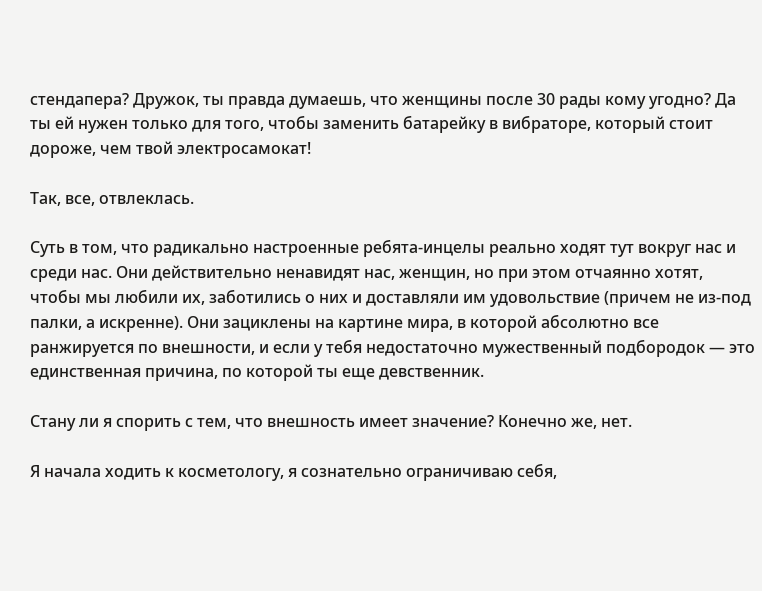стендапера? Дружок, ты правда думаешь, что женщины после 30 рады кому угодно? Да ты ей нужен только для того, чтобы заменить батарейку в вибраторе, который стоит дороже, чем твой электросамокат!

Так, все, отвлеклась.

Суть в том, что радикально настроенные ребята-инцелы реально ходят тут вокруг нас и среди нас. Они действительно ненавидят нас, женщин, но при этом отчаянно хотят, чтобы мы любили их, заботились о них и доставляли им удовольствие (причем не из-под палки, а искренне). Они зациклены на картине мира, в которой абсолютно все ранжируется по внешности, и если у тебя недостаточно мужественный подбородок — это единственная причина, по которой ты еще девственник.

Стану ли я спорить с тем, что внешность имеет значение? Конечно же, нет.

Я начала ходить к косметологу, я сознательно ограничиваю себя,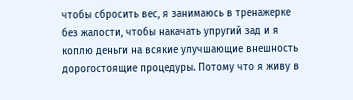чтобы сбросить вес, я занимаюсь в тренажерке без жалости, чтобы накачать упругий зад и я коплю деньги на всякие улучшающие внешность дорогостоящие процедуры. Потому что я живу в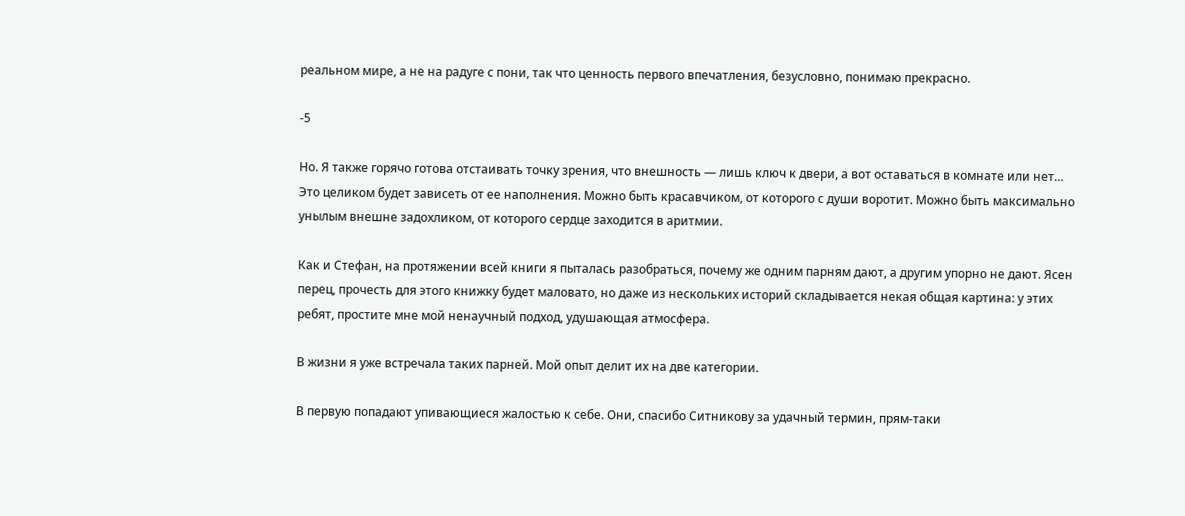реальном мире, а не на радуге с пони, так что ценность первого впечатления, безусловно, понимаю прекрасно.

-5

Но. Я также горячо готова отстаивать точку зрения, что внешность — лишь ключ к двери, а вот оставаться в комнате или нет… Это целиком будет зависеть от ее наполнения. Можно быть красавчиком, от которого с души воротит. Можно быть максимально унылым внешне задохликом, от которого сердце заходится в аритмии.

Как и Стефан, на протяжении всей книги я пыталась разобраться, почему же одним парням дают, а другим упорно не дают. Ясен перец, прочесть для этого книжку будет маловато, но даже из нескольких историй складывается некая общая картина: у этих ребят, простите мне мой ненаучный подход, удушающая атмосфера.

В жизни я уже встречала таких парней. Мой опыт делит их на две категории.

В первую попадают упивающиеся жалостью к себе. Они, спасибо Ситникову за удачный термин, прям-таки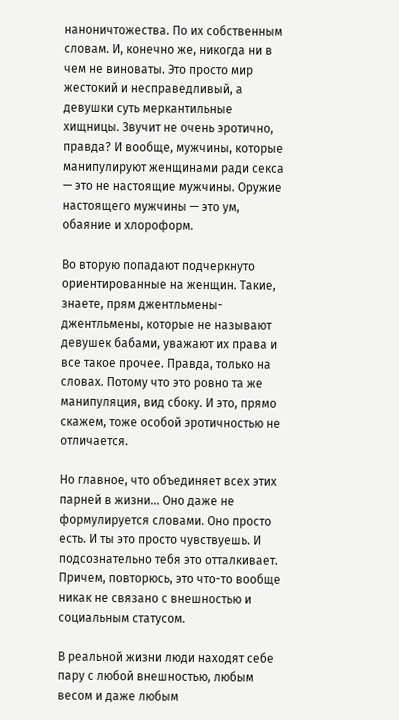наноничтожества. По их собственным словам. И, конечно же, никогда ни в чем не виноваты. Это просто мир жестокий и несправедливый, а девушки суть меркантильные хищницы. Звучит не очень эротично, правда? И вообще, мужчины, которые манипулируют женщинами ради секса — это не настоящие мужчины. Оружие настоящего мужчины — это ум, обаяние и хлороформ.

Во вторую попадают подчеркнуто ориентированные на женщин. Такие, знаете, прям джентльмены-джентльмены, которые не называют девушек бабами, уважают их права и все такое прочее. Правда, только на словах. Потому что это ровно та же манипуляция, вид сбоку. И это, прямо скажем, тоже особой эротичностью не отличается.

Но главное, что объединяет всех этих парней в жизни… Оно даже не формулируется словами. Оно просто есть. И ты это просто чувствуешь. И подсознательно тебя это отталкивает. Причем, повторюсь, это что-то вообще никак не связано с внешностью и социальным статусом.

В реальной жизни люди находят себе пару с любой внешностью, любым весом и даже любым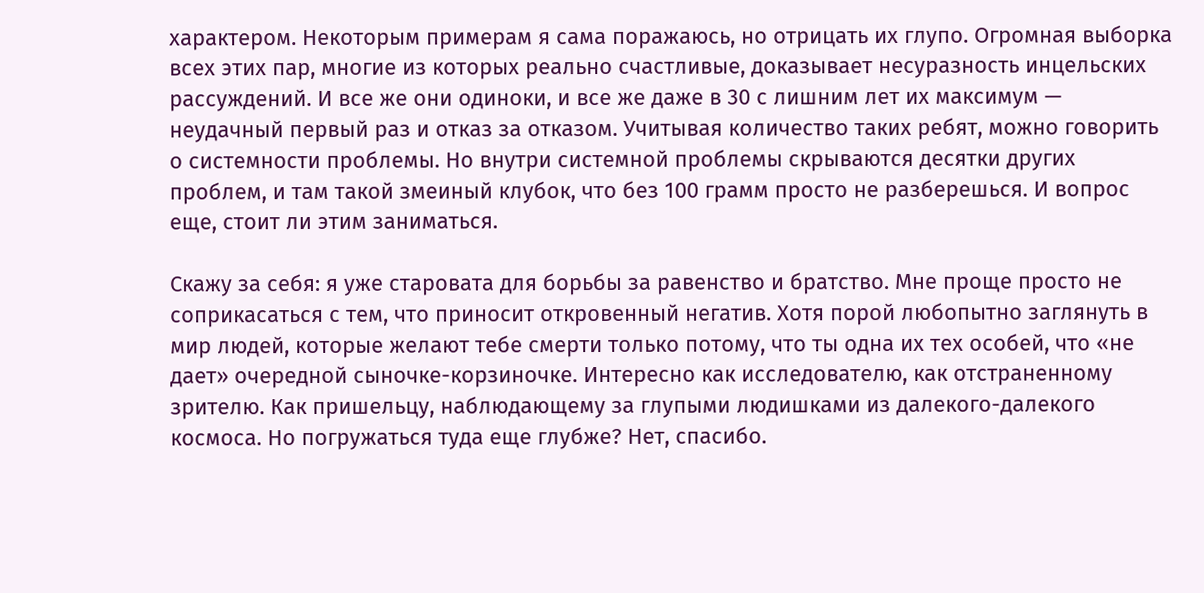характером. Некоторым примерам я сама поражаюсь, но отрицать их глупо. Огромная выборка всех этих пар, многие из которых реально счастливые, доказывает несуразность инцельских рассуждений. И все же они одиноки, и все же даже в 30 с лишним лет их максимум — неудачный первый раз и отказ за отказом. Учитывая количество таких ребят, можно говорить о системности проблемы. Но внутри системной проблемы скрываются десятки других проблем, и там такой змеиный клубок, что без 100 грамм просто не разберешься. И вопрос еще, стоит ли этим заниматься.

Скажу за себя: я уже старовата для борьбы за равенство и братство. Мне проще просто не соприкасаться с тем, что приносит откровенный негатив. Хотя порой любопытно заглянуть в мир людей, которые желают тебе смерти только потому, что ты одна их тех особей, что «не дает» очередной сыночке-корзиночке. Интересно как исследователю, как отстраненному зрителю. Как пришельцу, наблюдающему за глупыми людишками из далекого-далекого космоса. Но погружаться туда еще глубже? Нет, спасибо.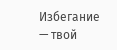Избегание — твой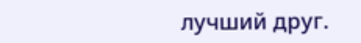лучший друг.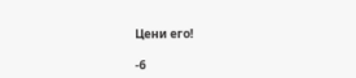Цени его!

-6